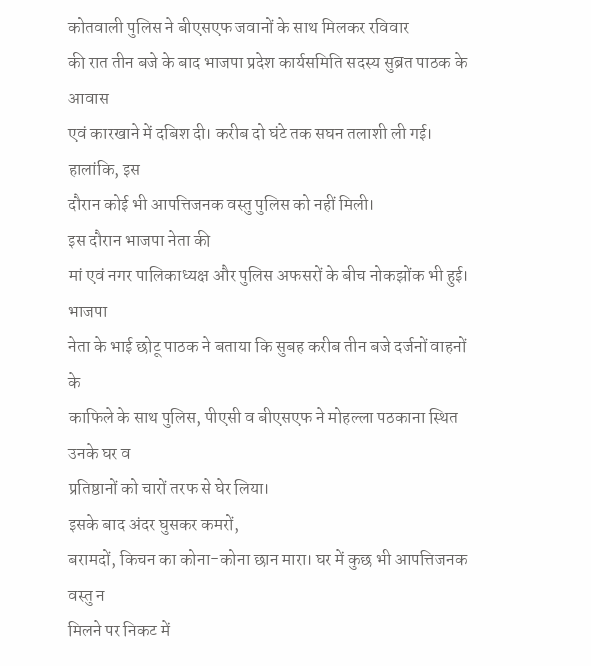कोतवाली पुलिस ने बीएसएफ जवानों के साथ मिलकर रविवार
की रात तीन बजे के बाद भाजपा प्रदेश कार्यसमिति सदस्य सुब्रत पाठक के आवास
एवं कारखाने में दबिश दी। करीब दो घंटे तक सघन तलाशी ली गई। हालांकि, इस
दौरान कोई भी आपत्तिजनक वस्तु पुलिस को नहीं मिली।
इस दौरान भाजपा नेता की
मां एवं नगर पालिकाध्यक्ष और पुलिस अफसरों के बीच नोकझोंक भी हुई। भाजपा
नेता के भाई छोटू पाठक ने बताया कि सुबह करीब तीन बजे दर्जनों वाहनों के
काफिले के साथ पुलिस, पीएसी व बीएसएफ ने मोहल्ला पठकाना स्थित उनके घर व
प्रतिष्ठानों को चारों तरफ से घेर लिया।
इसके बाद अंदर घुसकर कमरों,
बरामदों, किचन का कोना-कोना छान मारा। घर में कुछ भी आपत्तिजनक वस्तु न
मिलने पर निकट में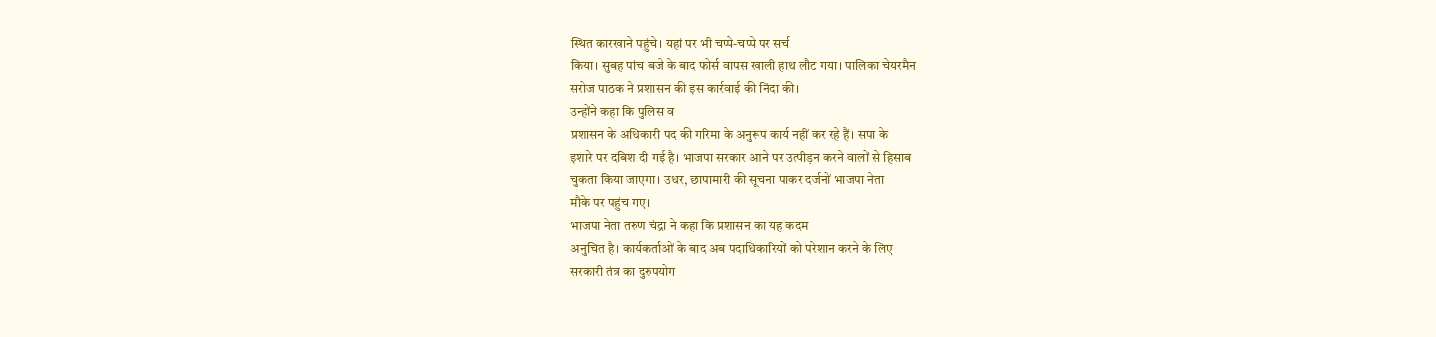स्थित कारखाने पहुंचे। यहां पर भी चप्पे-चप्पे पर सर्च
किया। सुबह पांच बजे के बाद फोर्स वापस खाली हाथ लौट गया। पालिका चेयरमैन
सरोज पाठक ने प्रशासन की इस कार्रवाई की निंदा की।
उन्होंने कहा कि पुलिस व
प्रशासन के अधिकारी पद की गरिमा के अनुरूप कार्य नहीं कर रहे हैं। सपा के
इशारे पर दबिश दी गई है। भाजपा सरकार आने पर उत्पीड़न करने वालों से हिसाब
चुकता किया जाएगा। उधर, छापामारी की सूचना पाकर दर्जनों भाजपा नेता
मौके पर पहुंच गए।
भाजपा नेता तरुण चंद्रा ने कहा कि प्रशासन का यह कदम
अनुचित है। कार्यकर्ताओं के बाद अब पदाधिकारियों को परेशान करने के लिए
सरकारी तंत्र का दुरुपयोग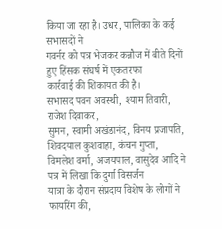किया जा रहा है। उधर, पालिका के कई सभासदों ने
गवर्नर को पत्र भेजकर कन्नौज में बीते दिनों हुए हिंसक संघर्ष में एकतरफा
कार्रवाई की शिकायत की है।
सभासद पवन अवस्थी, श्याम तिवारी, राजेश दिवाकर,
सुमन, स्वामी अखंडानंद, विनय प्रजापति, शिवदयाल कुशवाहा, कंचन गुप्ता,
विमलेश वर्मा, अजयपाल, वासुदेव आदि ने पत्र में लिखा कि दुर्गा विसर्जन
यात्रा के दौरान संप्रदाय विशेष के लोगों ने फायरिंग की,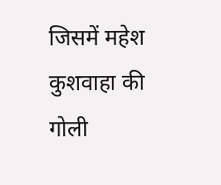जिसमें महेश
कुशवाहा की गोली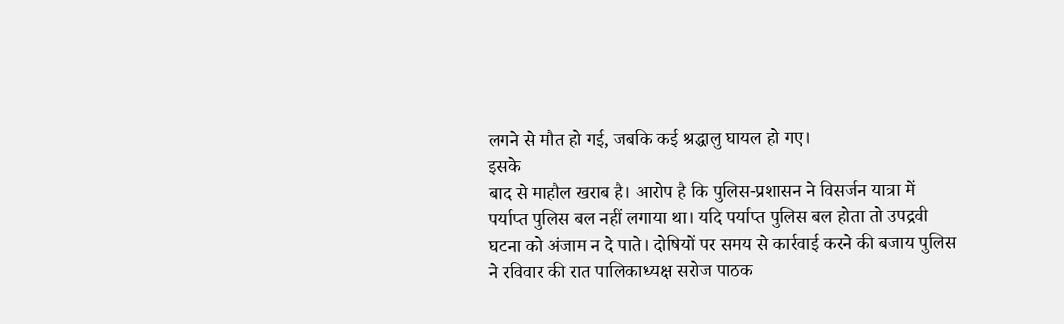लगने से मौत हो गई, जबकि कई श्रद्धालु घायल हो गए।
इसके
बाद से माहौल खराब है। आरोप है कि पुलिस-प्रशासन ने विसर्जन यात्रा में
पर्याप्त पुलिस बल नहीं लगाया था। यदि पर्याप्त पुलिस बल होता तो उपद्रवी
घटना को अंजाम न दे पाते। दोषियों पर समय से कार्रवाई करने की बजाय पुलिस
ने रविवार की रात पालिकाध्यक्ष सरोज पाठक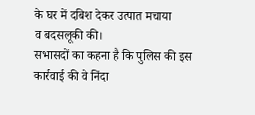के घर में दबिश देकर उत्पात मचाया
व बदसलूकी की।
सभासदों का कहना है कि पुलिस की इस कार्रवाई की वे निंदा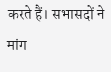करते हैं। सभासदों ने मांग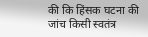की कि हिंसक घटना की जांच किसी स्वतंत्र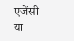एजेंसी
या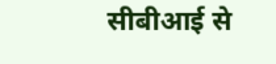सीबीआई से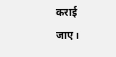कराई जाए।